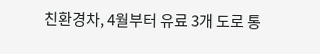친환경차, 4월부터 유료 3개 도로 통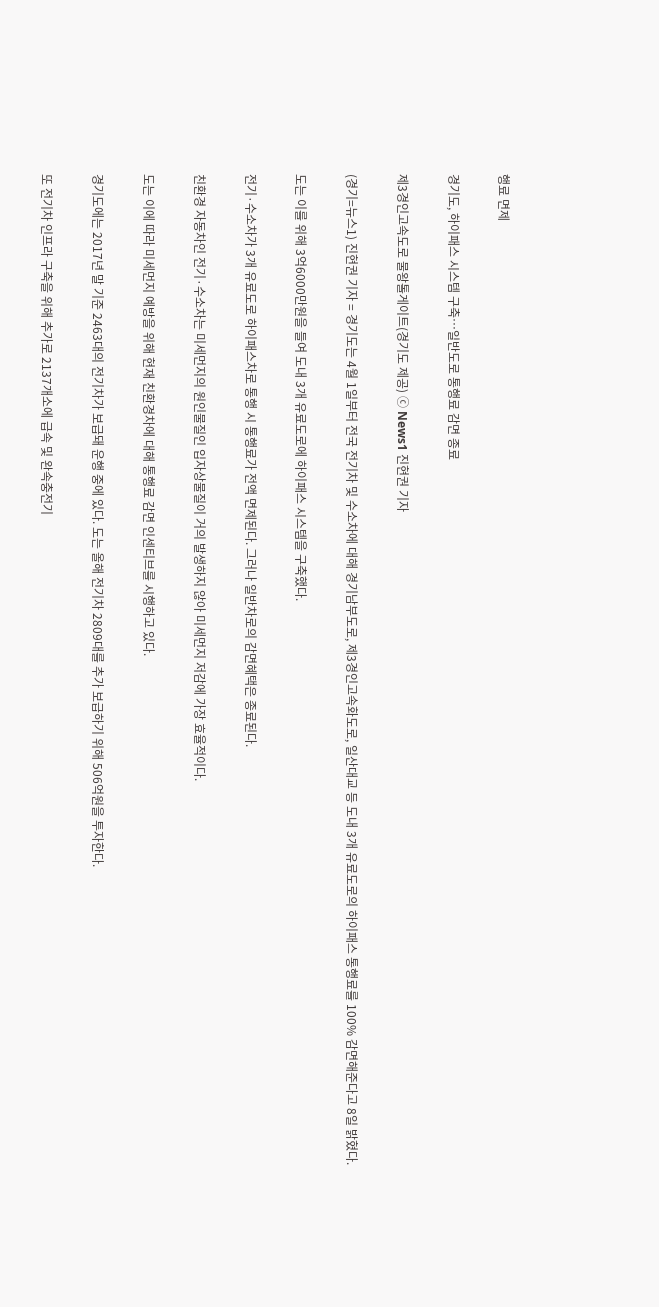행료 면제

경기도, 하이패스 시스템 구축…일반도로 통행료 감면 종료

제3경인고속도로 물왕톨게이트(경기도 제공) ⓒ News1 진현권 기자

(경기=뉴스1) 진현권 기자 = 경기도는 4월 1일부터 전국 전기차 및 수소차에 대해 경기남부도로, 제3경인고속화도로, 일산대교 등 도내 3개 유료도로의 하이패스 통행료를 100% 감면해준다고 8일 밝혔다.

도는 이를 위해 3억6000만원을 들여 도내 3개 유료도로에 하이패스 시스템을 구축했다.

전기·수소차가 3개 유료도로 하이패스차로 통행 시 통행료가 전액 면제된다. 그러나 일반차로의 감면혜택은 종료된다.

친환경 자동차인 전기·수소차는 미세먼지의 원인물질인 입자상물질이 거의 발생하지 않아 미세먼지 저감에 가장 효율적이다.

도는 이에 따라 미세먼지 예방을 위해 현재 친환경차에 대해 통행료 감면 인센티브를 시행하고 있다.

경기도에는 2017년 말 기준 2463대의 전기차가 보급돼 운행 중에 있다. 도는 올해 전기차 2809대를 추가 보급하기 위해 506억원을 투자한다.

또 전기차 인프라 구축을 위해 추가로 2137개소에 급속 및 완속충전기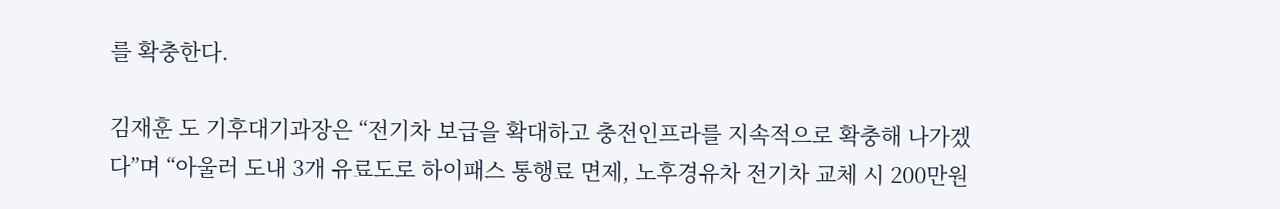를 확충한다.

김재훈 도 기후대기과장은 “전기차 보급을 확대하고 충전인프라를 지속적으로 확충해 나가겠다”며 “아울러 도내 3개 유료도로 하이패스 통행료 면제, 노후경유차 전기차 교체 시 200만원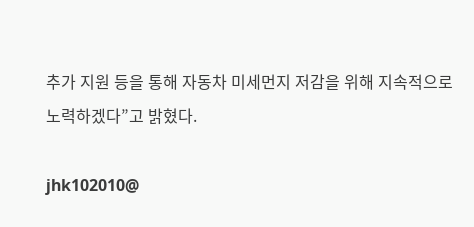추가 지원 등을 통해 자동차 미세먼지 저감을 위해 지속적으로 노력하겠다”고 밝혔다.

jhk102010@